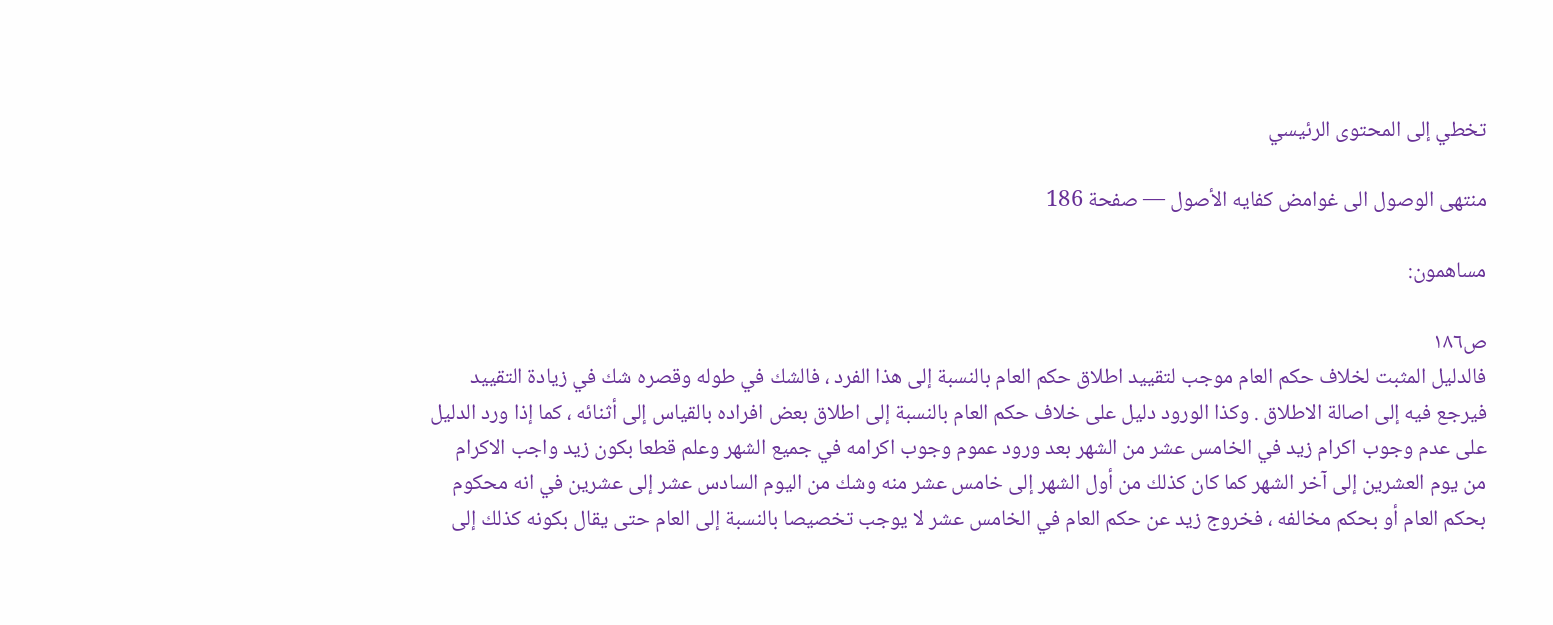تخطي إلى المحتوى الرئيسي

منتهى الوصول الى غوامض كفايه الأصول — صفحة 186

مساهمون:

ص١٨٦
فالدليل المثبت لخلاف حكم العام موجب لتقييد اطلاق حكم العام بالنسبة إلى هذا الفرد ، فالشك في طوله وقصره شك في زيادة التقييد فيرجع فيه إلى اصالة الاطلاق . وكذا الورود دليل على خلاف حكم العام بالنسبة إلى اطلاق بعض افراده بالقياس إلى أثنائه ، كما إذا ورد الدليل على عدم وجوب اكرام زيد في الخامس عشر من الشهر بعد ورود عموم وجوب اكرامه في جميع الشهر وعلم قطعا بكون زيد واجب الاكرام من يوم العشرين إلى آخر الشهر كما كان كذلك من أول الشهر إلى خامس عشر منه وشك من اليوم السادس عشر إلى عشرين في انه محكوم بحكم العام أو بحكم مخالفه ، فخروج زيد عن حكم العام في الخامس عشر لا يوجب تخصيصا بالنسبة إلى العام حتى يقال بكونه كذلك إلى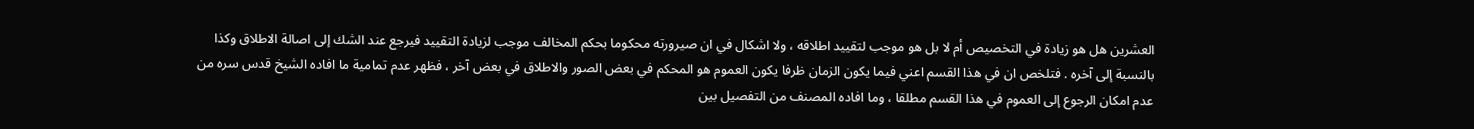العشرين هل هو زيادة في التخصيص أم لا بل هو موجب لتقييد اطلاقه ، ولا اشكال في ان صيرورته محكوما بحكم المخالف موجب لزيادة التقييد فيرجع عند الشك إلى اصالة الاطلاق وكذا بالنسبة إلى آخره . فتلخص ان في هذا القسم اعني فيما يكون الزمان ظرفا يكون العموم هو المحكم في بعض الصور والاطلاق في بعض آخر ، فظهر عدم تمامية ما افاده الشيخ قدس سره من عدم امكان الرجوع إلى العموم في هذا القسم مطلقا ، وما افاده المصنف من التفصيل بين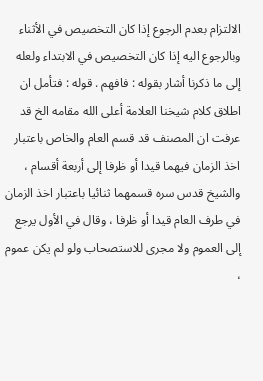الالتزام بعدم الرجوع إذا كان التخصيص في الأثناء وبالرجوع اليه إذا كان التخصيص في الابتداء ولعله إلى ما ذكرنا أشار بقوله : فافهم . قوله : فتأمل ان اطلاق كلام شيخنا العلامة أعلى الله مقامه الخ قد عرفت ان المصنف قد قسم العام والخاص باعتبار اخذ الزمان فيهما قيدا أو ظرفا إلى أربعة أقسام ، والشيخ قدس سره قسمهما ثنائيا باعتبار اخذ الزمان في طرف العام قيدا أو ظرفا ، وقال في الأول يرجع إلى العموم ولا مجرى للاستصحاب ولو لم يكن عموم ،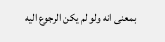بمعنى انه ولو لم يكن الرجوع اليه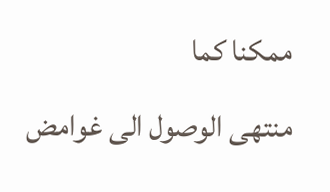ممكنا كما
منتهى الوصول الى غوامض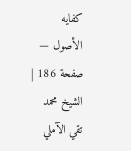كفايه الأصول — صفحة 186 | الشيخ محمد تقي الآملي